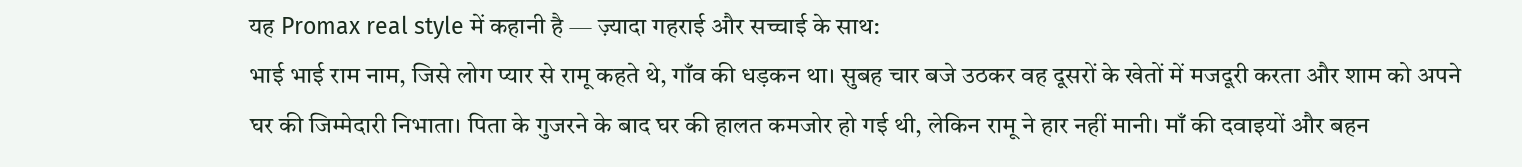यह Promax real style में कहानी है — ज़्यादा गहराई और सच्चाई के साथ:
भाई भाई राम नाम, जिसे लोग प्यार से रामू कहते थे, गाँव की धड़कन था। सुबह चार बजे उठकर वह दूसरों के खेतों में मजदूरी करता और शाम को अपने घर की जिम्मेदारी निभाता। पिता के गुजरने के बाद घर की हालत कमजोर हो गई थी, लेकिन रामू ने हार नहीं मानी। माँ की दवाइयों और बहन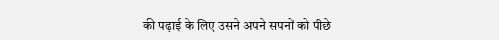की पढ़ाई के लिए उसने अपने सपनों को पीछे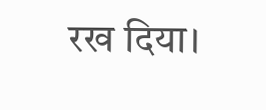रख दिया।